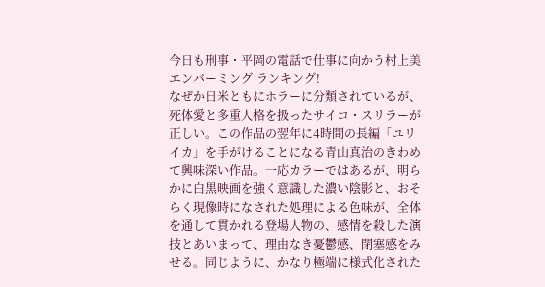今日も刑事・平岡の電話で仕事に向かう村上美
エンバーミング ランキング!
なぜか日米ともにホラーに分類されているが、死体愛と多重人格を扱ったサイコ・スリラーが正しい。この作品の翌年に4時間の長編「ユリイカ」を手がけることになる青山真治のきわめて興味深い作品。一応カラーではあるが、明らかに白黒映画を強く意識した濃い陰影と、おそらく現像時になされた処理による色味が、全体を通して貫かれる登場人物の、感情を殺した演技とあいまって、理由なき憂鬱感、閉塞感をみせる。同じように、かなり極端に様式化された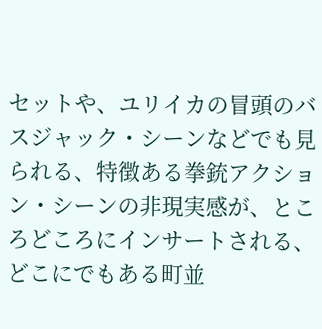セットや、ユリイカの冒頭のバスジャック・シーンなどでも見られる、特徴ある拳銃アクション・シーンの非現実感が、ところどころにインサートされる、どこにでもある町並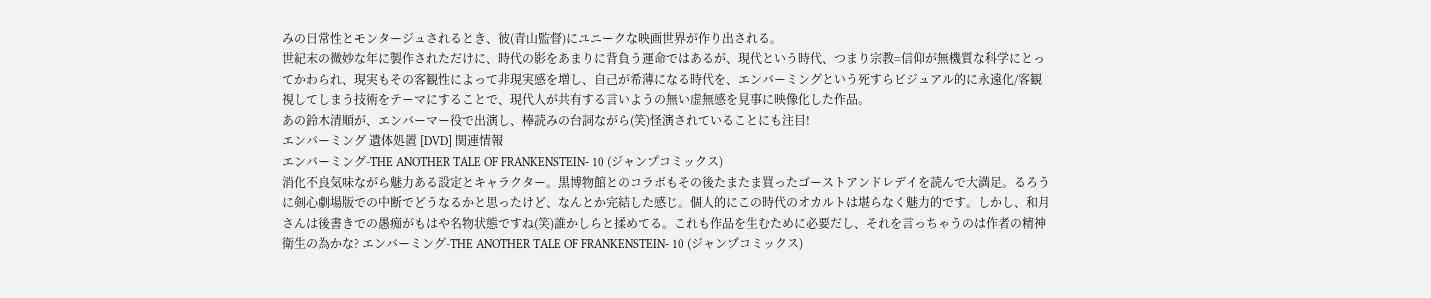みの日常性とモンタージュされるとき、彼(青山監督)にユニークな映画世界が作り出される。
世紀末の微妙な年に製作されただけに、時代の影をあまりに背負う運命ではあるが、現代という時代、つまり宗教=信仰が無機質な科学にとってかわられ、現実もその客観性によって非現実感を増し、自己が希薄になる時代を、エンバーミングという死すらビジュアル的に永遠化/客観視してしまう技術をテーマにすることで、現代人が共有する言いようの無い虚無感を見事に映像化した作品。
あの鈴木清順が、エンバーマー役で出演し、棒読みの台詞ながら(笑)怪演されていることにも注目!
エンバーミング 遺体処置 [DVD] 関連情報
エンバーミング-THE ANOTHER TALE OF FRANKENSTEIN- 10 (ジャンプコミックス)
消化不良気味ながら魅力ある設定とキャラクター。黒博物館とのコラボもその後たまたま買ったゴーストアンドレデイを読んで大満足。るろうに剣心劇場版での中断でどうなるかと思ったけど、なんとか完結した感じ。個人的にこの時代のオカルトは堪らなく魅力的です。しかし、和月さんは後書きでの愚痴がもはや名物状態ですね(笑)誰かしらと揉めてる。これも作品を生むために必要だし、それを言っちゃうのは作者の精神衛生の為かな? エンバーミング-THE ANOTHER TALE OF FRANKENSTEIN- 10 (ジャンプコミックス)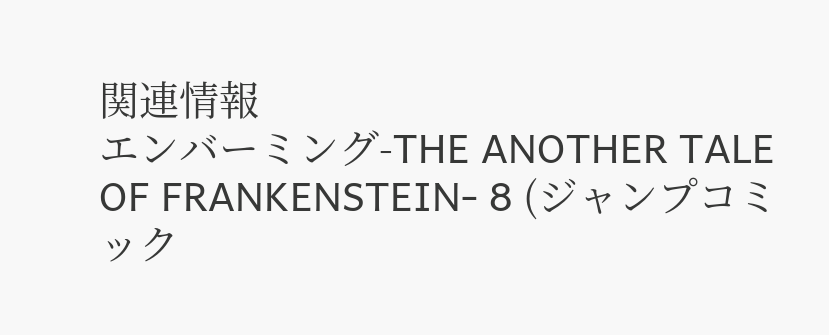関連情報
エンバーミング-THE ANOTHER TALE OF FRANKENSTEIN- 8 (ジャンプコミック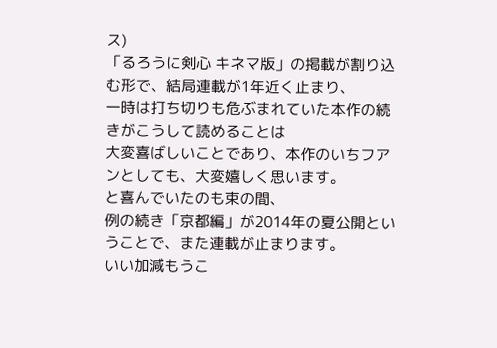ス)
「るろうに剣心 キネマ版」の掲載が割り込む形で、結局連載が1年近く止まり、
一時は打ち切りも危ぶまれていた本作の続きがこうして読めることは
大変喜ばしいことであり、本作のいちフアンとしても、大変嬉しく思います。
と喜んでいたのも束の間、
例の続き「京都編」が2014年の夏公開ということで、また連載が止まります。
いい加減もうこ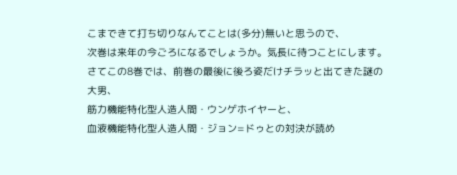こまできて打ち切りなんてことは(多分)無いと思うので、
次巻は来年の今ごろになるでしょうか。気長に待つことにします。
さてこの8巻では、前巻の最後に後ろ姿だけチラッと出てきた謎の大男、
筋力機能特化型人造人間・ウンゲホイヤーと、
血液機能特化型人造人間・ジョン=ドゥとの対決が読め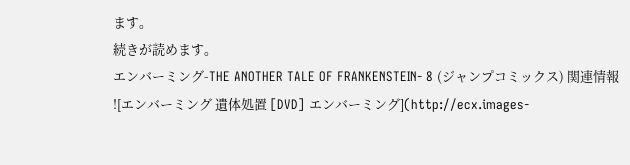ます。
続きが読めます。
エンバーミング-THE ANOTHER TALE OF FRANKENSTEIN- 8 (ジャンプコミックス) 関連情報
![エンバーミング 遺体処置 [DVD] エンバーミング](http://ecx.images-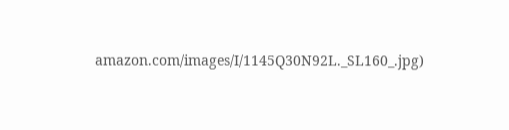amazon.com/images/I/1145Q30N92L._SL160_.jpg)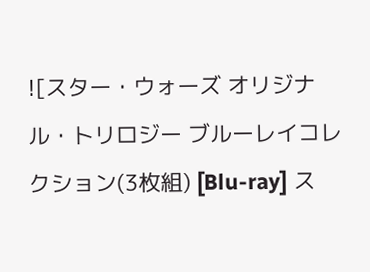![スター・ウォーズ オリジナル・トリロジー ブルーレイコレクション(3枚組) [Blu-ray] ス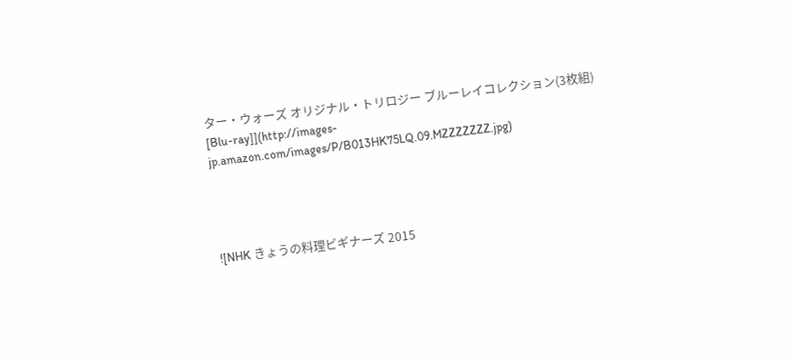ター・ウォーズ オリジナル・トリロジー ブルーレイコレクション(3枚組) [Blu-ray]](http://images-jp.amazon.com/images/P/B013HK75LQ.09.MZZZZZZZ.jpg)




![NHK きょうの料理ビギナーズ 2015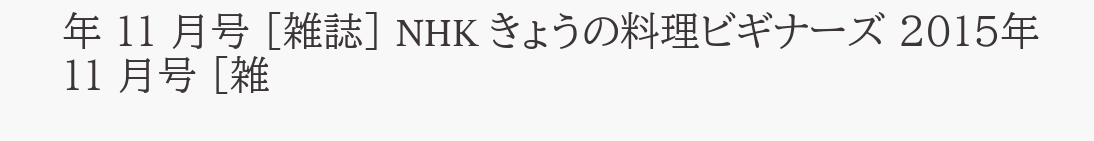年 11 月号 [雑誌] NHK きょうの料理ビギナーズ 2015年 11 月号 [雑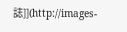誌]](http://images-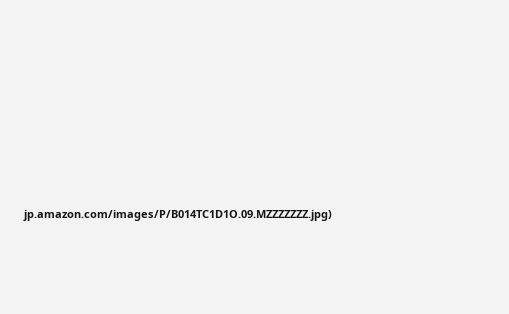jp.amazon.com/images/P/B014TC1D1O.09.MZZZZZZZ.jpg)